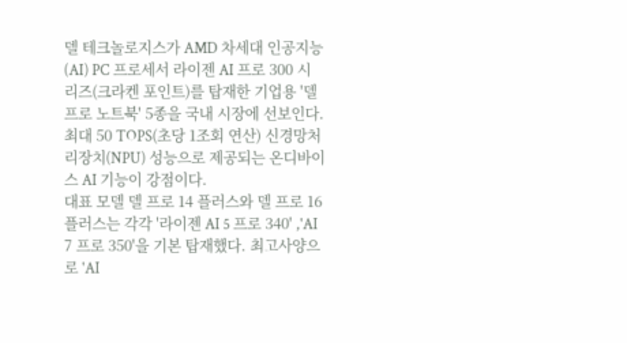델 테크놀로지스가 AMD 차세대 인공지능(AI) PC 프로세서 라이젠 AI 프로 300 시리즈(크라켄 포인트)를 탑재한 기업용 '델 프로 노트북' 5종을 국내 시장에 선보인다. 최대 50 TOPS(초당 1조회 연산) 신경망처리장치(NPU) 성능으로 제공되는 온디바이스 AI 기능이 강점이다.
대표 모델 델 프로 14 플러스와 델 프로 16 플러스는 각각 '라이젠 AI 5 프로 340' ,'AI 7 프로 350'을 기본 탑재했다. 최고사양으로 'AI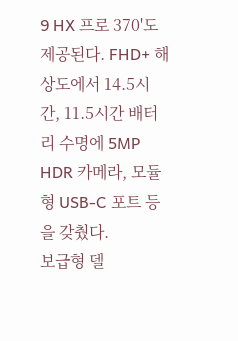9 HX 프로 370'도 제공된다. FHD+ 해상도에서 14.5시간, 11.5시간 배터리 수명에 5MP HDR 카메라, 모듈형 USB-C 포트 등을 갖췄다.
보급형 델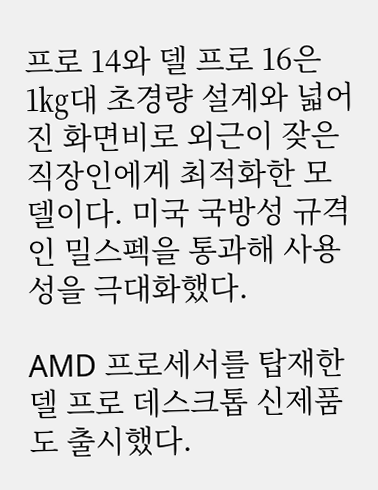프로 14와 델 프로 16은 1㎏대 초경량 설계와 넓어진 화면비로 외근이 잦은 직장인에게 최적화한 모델이다. 미국 국방성 규격인 밀스펙을 통과해 사용성을 극대화했다.

AMD 프로세서를 탑재한 델 프로 데스크톱 신제품도 출시했다.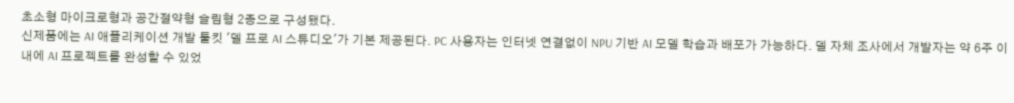초소형 마이크로형과 공간절약형 슬림형 2종으로 구성됐다.
신제품에는 AI 애플리케이션 개발 툴킷 '델 프로 AI 스튜디오'가 기본 제공된다. PC 사용자는 인터넷 연결없이 NPU 기반 AI 모델 학습과 배포가 가능하다. 델 자체 조사에서 개발자는 약 6주 이내에 AI 프로젝트를 완성할 수 있었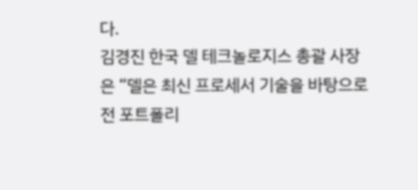다.
김경진 한국 델 테크놀로지스 총괄 사장은 “델은 최신 프로세서 기술을 바탕으로 전 포트폴리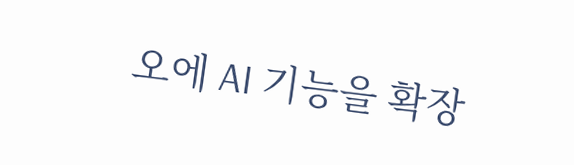오에 AI 기능을 확장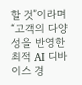할 것”이라며 “고객의 다양성을 반영한 최적 AI 디바이스 경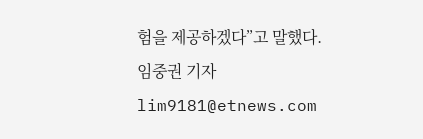험을 제공하겠다”고 말했다.
임중권 기자 lim9181@etnews.com